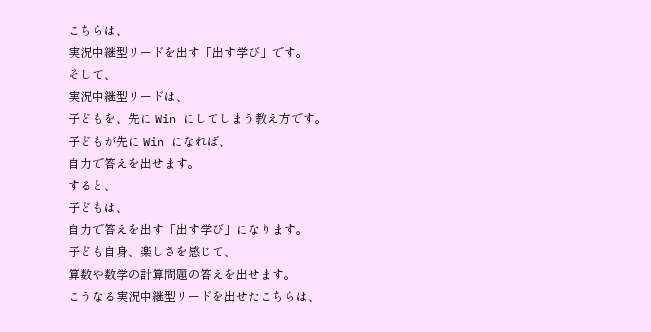こちらは、
実況中継型リードを出す「出す学び」です。
そして、
実況中継型リードは、
子どもを、先に Win にしてしまう教え方です。
子どもが先に Win になれば、
自力で答えを出せます。
すると、
子どもは、
自力で答えを出す「出す学び」になります。
子ども自身、楽しさを感じて、
算数や数学の計算問題の答えを出せます。
こうなる実況中継型リードを出せたこちらは、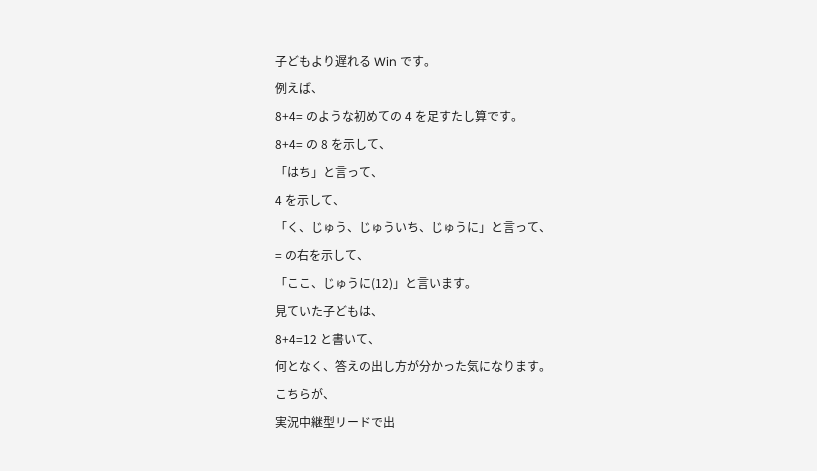子どもより遅れる Win です。
例えば、
8+4= のような初めての 4 を足すたし算です。
8+4= の 8 を示して、
「はち」と言って、
4 を示して、
「く、じゅう、じゅういち、じゅうに」と言って、
= の右を示して、
「ここ、じゅうに(12)」と言います。
見ていた子どもは、
8+4=12 と書いて、
何となく、答えの出し方が分かった気になります。
こちらが、
実況中継型リードで出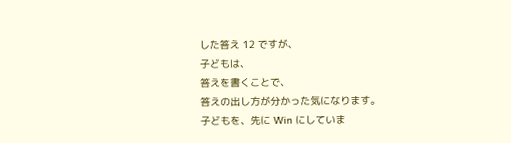した答え 12 ですが、
子どもは、
答えを書くことで、
答えの出し方が分かった気になります。
子どもを、先に Win にしていま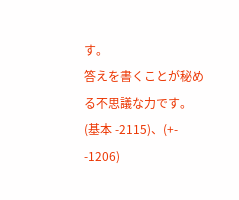す。
答えを書くことが秘める不思議な力です。
(基本 -2115)、(+-
-1206)